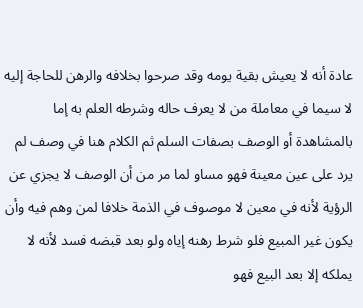عادة أنه لا يعيش بقية يومه وقد صرحوا بخلافه والرهن للحاجة إليه لا سيما في معاملة من لا يعرف حاله وشرطه العلم به إما بالمشاهدة أو الوصف بصفات السلم ثم الكلام هنا في وصف لم يرد على عين معينة فهو مساو لما مر من أن الوصف لا يجزي عن الرؤية لأنه في معين لا موصوف في الذمة خلافا لمن وهم فيه وأن يكون غير المبيع فلو شرط رهنه إياه ولو بعد قبضه فسد لأنه لا يملكه إلا بعد البيع فهو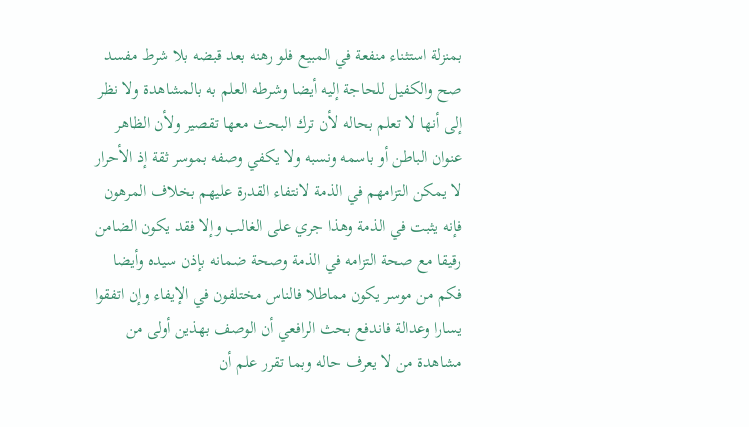بمنزلة استثناء منفعة في المبيع فلو رهنه بعد قبضه بلا شرط مفسد صح والكفيل للحاجة إليه أيضا وشرطه العلم به بالمشاهدة ولا نظر إلى أنها لا تعلم بحاله لأن ترك البحث معها تقصير ولأن الظاهر عنوان الباطن أو باسمه ونسبه ولا يكفي وصفه بموسر ثقة إذ الأحرار لا يمكن التزامهم في الذمة لانتفاء القدرة عليهم بخلاف المرهون فإنه يثبت في الذمة وهذا جري على الغالب وإلا فقد يكون الضامن رقيقا مع صحة التزامه في الذمة وصحة ضمانه بإذن سيده وأيضا فكم من موسر يكون مماطلا فالناس مختلفون في الإيفاء وإن اتفقوا يسارا وعدالة فاندفع بحث الرافعي أن الوصف بهذين أولى من مشاهدة من لا يعرف حاله وبما تقرر علم أن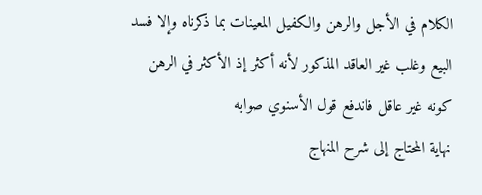الكلام في الأجل والرهن والكفيل المعينات بما ذكرناه وإلا فسد البيع وغلب غير العاقد المذكور لأنه أكثر إذ الأكثر في الرهن كونه غير عاقل فاندفع قول الأسنوي صوابه
نهاية المحتاج إلى شرح المنهاج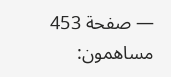— صفحة 453
مساهمون: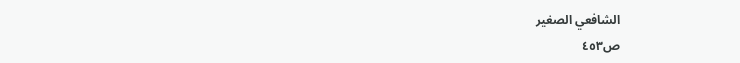الشافعي الصغير
ص٤٥٣